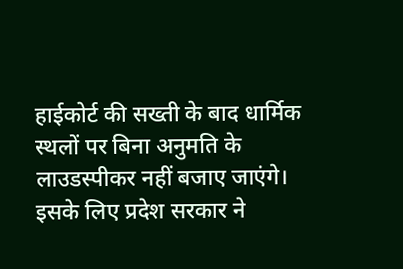हाईकोर्ट की सख्ती के बाद धार्मिक स्थलों पर बिना अनुमति के लाउडस्पीकर नहीं बजाए जाएंगे। इसके लिए प्रदेश सरकार ने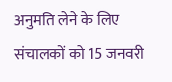अनुमति लेने के लिए संचालकों को 15 जनवरी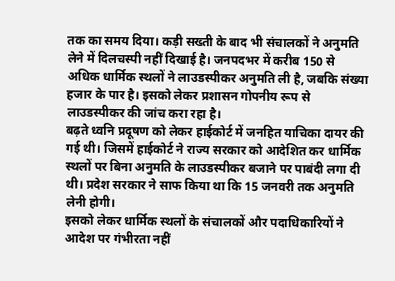तक का समय दिया। कड़ी सख्ती के बाद भी संचालकों ने अनुमति लेने में दिलचस्पी नहीं दिखाई है। जनपदभर में करीब 150 से अधिक धार्मिक स्थलों ने लाउडस्पीकर अनुमति ली है, जबकि संख्या हजार के पार है। इसको लेकर प्रशासन गोपनीय रूप से लाउडस्पीकर की जांच करा रहा है।
बढ़ते ध्वनि प्रदूषण को लेकर हाईकोर्ट में जनहित याचिका दायर की गई थी। जिसमें हाईकोर्ट ने राज्य सरकार को आदेशित कर धार्मिक स्थलों पर बिना अनुमति के लाउडस्पीकर बजाने पर पाबंदी लगा दी थी। प्रदेश सरकार ने साफ किया था कि 15 जनवरी तक अनुमति लेनी होगी।
इसको लेकर धार्मिक स्थलों के संचालकों और पदाधिकारियों ने आदेश पर गंभीरता नहीं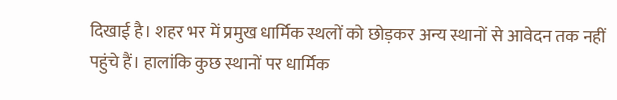दिखाई है। शहर भर में प्रमुख धार्मिक स्थलों को छोड़कर अन्य स्थानों से आवेदन तक नहीं पहुंचे हैं। हालांकि कुछ स्थानों पर धार्मिक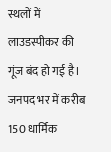स्थलों में लाउडस्पीकर की गूंज बंद हो गई है। जनपद भर में करीब 150 धार्मिक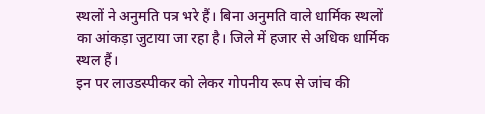स्थलों ने अनुमति पत्र भरे हैं। बिना अनुमति वाले धार्मिक स्थलों का आंकड़ा जुटाया जा रहा है। जिले में हजार से अधिक धार्मिक स्थल हैं।
इन पर लाउडस्पीकर को लेकर गोपनीय रूप से जांच की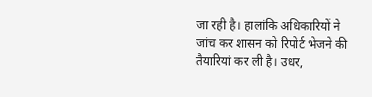जा रही है। हालांकि अधिकारियों ने जांच कर शासन को रिपोर्ट भेजने की तैयारियां कर ली है। उधर,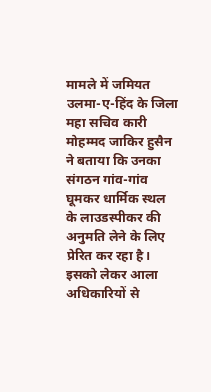मामले में जमियत उलमा-ए-हिंद के जिला महा सचिव कारी मोहम्मद जाकिर हुसैन ने बताया कि उनका संगठन गांव-गांव घूमकर धार्मिक स्थल के लाउडस्पीकर की अनुमति लेने के लिए प्रेरित कर रहा है। इसको लेकर आला अधिकारियों से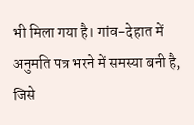भी मिला गया है। गांव-देहात में अनुमति पत्र भरने में समस्या बनी है, जिसे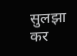सुलझा कर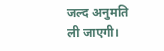जल्द अनुमति ली जाएगी।